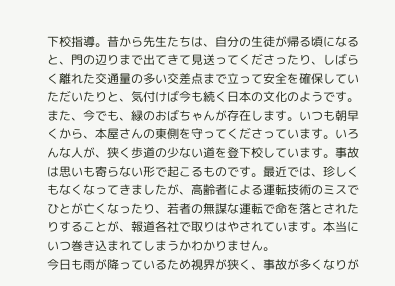下校指導。昔から先生たちは、自分の生徒が帰る頃になると、門の辺りまで出てきて見送ってくださったり、しばらく離れた交通量の多い交差点まで立って安全を確保していただいたりと、気付けば今も続く日本の文化のようです。また、今でも、緑のおばちゃんが存在します。いつも朝早くから、本屋さんの東側を守ってくださっています。いろんな人が、狭く歩道の少ない道を登下校しています。事故は思いも寄らない形で起こるものです。最近では、珍しくもなくなってきましたが、高齢者による運転技術のミスでひとが亡くなったり、若者の無謀な運転で命を落とされたりすることが、報道各社で取りはやされています。本当にいつ巻き込まれてしまうかわかりません。
今日も雨が降っているため視界が狭く、事故が多くなりが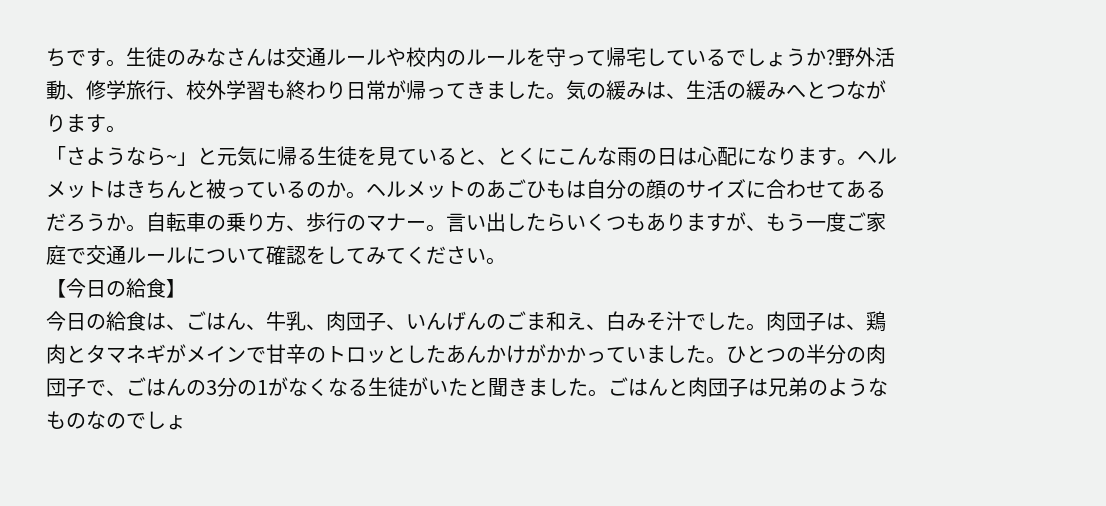ちです。生徒のみなさんは交通ルールや校内のルールを守って帰宅しているでしょうか?野外活動、修学旅行、校外学習も終わり日常が帰ってきました。気の緩みは、生活の緩みへとつながります。
「さようなら~」と元気に帰る生徒を見ていると、とくにこんな雨の日は心配になります。ヘルメットはきちんと被っているのか。ヘルメットのあごひもは自分の顔のサイズに合わせてあるだろうか。自転車の乗り方、歩行のマナー。言い出したらいくつもありますが、もう一度ご家庭で交通ルールについて確認をしてみてください。
【今日の給食】
今日の給食は、ごはん、牛乳、肉団子、いんげんのごま和え、白みそ汁でした。肉団子は、鶏肉とタマネギがメインで甘辛のトロッとしたあんかけがかかっていました。ひとつの半分の肉団子で、ごはんの3分の1がなくなる生徒がいたと聞きました。ごはんと肉団子は兄弟のようなものなのでしょ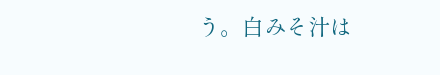う。白みそ汁は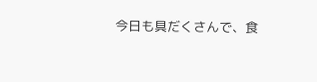今日も具だくさんで、食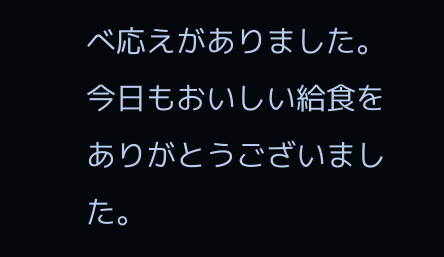べ応えがありました。今日もおいしい給食をありがとうございました。